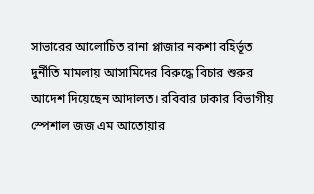সাভারের আলোচিত রানা প্লাজার নকশা বহির্ভূত দুর্নীতি মামলায় আসামিদের বিরুদ্ধে বিচার শুরুর আদেশ দিয়েছেন আদালত। রবিবার ঢাকার বিভাগীয় স্পেশাল জজ এম আতোয়ার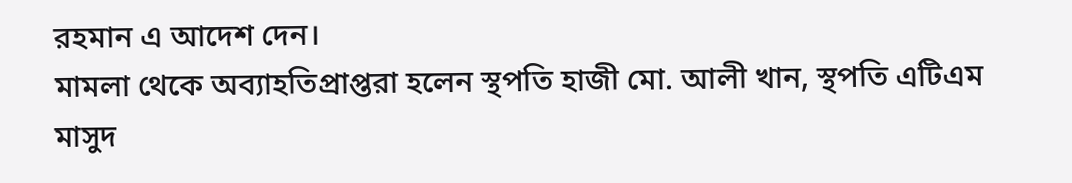রহমান এ আদেশ দেন।
মামলা থেকে অব্যাহতিপ্রাপ্তরা হলেন স্থপতি হাজী মো. আলী খান, স্থপতি এটিএম মাসুদ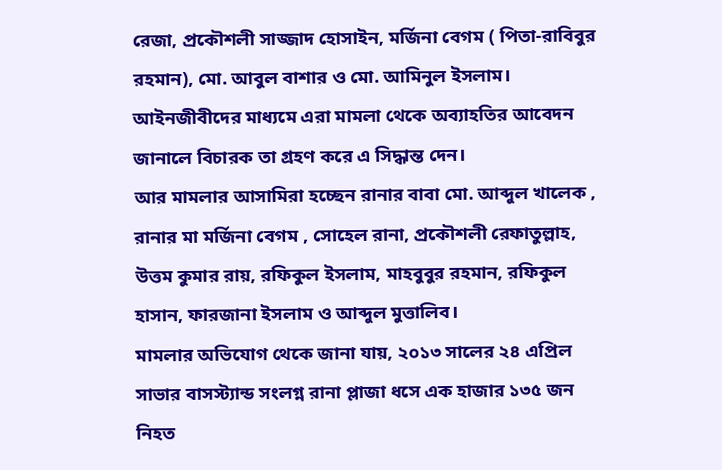রেজা, প্রকৌশলী সাজ্জাদ হোসাইন, মর্জিনা বেগম ( পিতা-রাবিবুর রহমান), মো. আবুল বাশার ও মো. আমিনুল ইসলাম। আইনজীবীদের মাধ্যমে এরা মামলা থেকে অব্যাহতির আবেদন জানালে বিচারক তা গ্রহণ করে এ সিদ্ধান্ত দেন।
আর মামলার আসামিরা হচ্ছেন রানার বাবা মো. আব্দুল খালেক , রানার মা মর্জিনা বেগম , সোহেল রানা, প্রকৌশলী রেফাতুল্লাহ, উত্তম কুমার রায়, রফিকুল ইসলাম, মাহবুবুর রহমান, রফিকুল হাসান, ফারজানা ইসলাম ও আব্দুল মুত্তালিব।
মামলার অভিযোগ থেকে জানা যায়, ২০১৩ সালের ২৪ এপ্রিল সাভার বাসস্ট্যান্ড সংলগ্ন রানা প্লাজা ধসে এক হাজার ১৩৫ জন নিহত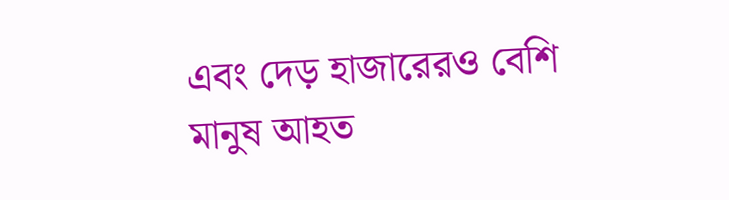এবং দেড় হাজারেরও বেশি মানুষ আহত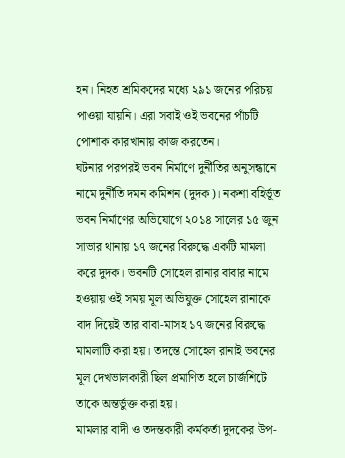হন। নিহত শ্রমিকদের মধ্যে ২৯১ জনের পরিচয় পাওয়া যায়নি। এরা সবাই ওই ভবনের পাঁচটি পোশাক কারখানায় কাজ করতেন।
ঘটনার পরপরই ভবন নির্মাণে দুর্নীতির অনুসন্ধানে নামে দুর্নীতি দমন কমিশন (দুদক)। নকশা বহির্ভূত ভবন নির্মাণের অভিযোগে ২০১৪ সালের ১৫ জুন সাভার থানায় ১৭ জনের বিরুদ্ধে একটি মামলা করে দুদক। ভবনটি সোহেল রানার বাবার নামে হওয়ায় ওই সময় মূল অভিযুক্ত সোহেল রানাকে বাদ দিয়েই তার বাবা-মাসহ ১৭ জনের বিরুদ্ধে মামলাটি করা হয়। তদন্তে সোহেল রানাই ভবনের মূল দেখভালকারী ছিল প্রমাণিত হলে চার্জশিটে তাকে অন্তর্ভুক্ত করা হয়।
মামলার বাদী ও তদন্তকারী কর্মকর্তা দুদকের উপ-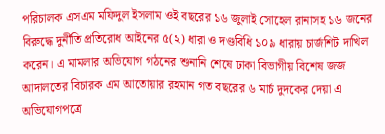পরিচালক এসএম মফিদুল ইসলাম ওই বছরের ১৬ জুলাই সোহেল রানাসহ ১৬ জনের বিরুদ্ধে দুর্নীতি প্রতিরোধ আইনের ৫(২) ধারা ও দণ্ডবিধি ১০৯ ধারায় চার্জশিট দাখিল করেন। এ মামলার অভিযোগ গঠনের শুনানি শেষে ঢাকা বিভাগীয় বিশেষ জজ আদালতের বিচারক এম আতোয়ার রহমান গত বছরের ৬ মার্চ দুদকের দেয়া এ অভিযোগপত্রে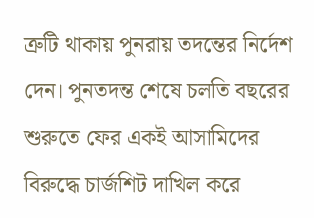ত্রুটি থাকায় পুনরায় তদন্তের নির্দেশ দেন। পুনতদন্ত শেষে চলতি বছরের শুরুতে ফের একই আসামিদের বিরুদ্ধে চার্জশিট দাখিল করে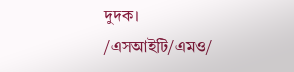দুদক।
/এসআইটি/এমও/